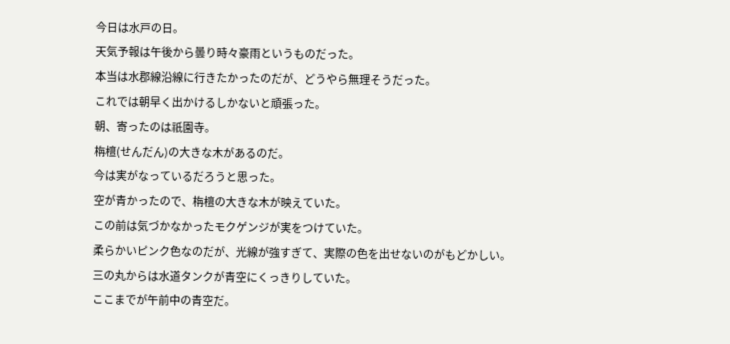今日は水戸の日。
天気予報は午後から曇り時々豪雨というものだった。
本当は水郡線沿線に行きたかったのだが、どうやら無理そうだった。
これでは朝早く出かけるしかないと頑張った。
朝、寄ったのは祇園寺。
栴檀(せんだん)の大きな木があるのだ。
今は実がなっているだろうと思った。
空が青かったので、栴檀の大きな木が映えていた。
この前は気づかなかったモクゲンジが実をつけていた。
柔らかいピンク色なのだが、光線が強すぎて、実際の色を出せないのがもどかしい。
三の丸からは水道タンクが青空にくっきりしていた。
ここまでが午前中の青空だ。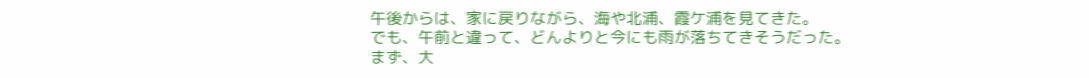午後からは、家に戻りながら、海や北浦、霞ケ浦を見てきた。
でも、午前と違って、どんよりと今にも雨が落ちてきそうだった。
まず、大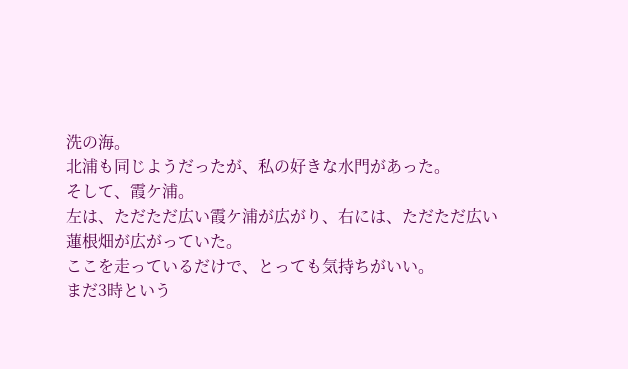洗の海。
北浦も同じようだったが、私の好きな水門があった。
そして、霞ケ浦。
左は、ただただ広い霞ケ浦が広がり、右には、ただただ広い蓮根畑が広がっていた。
ここを走っているだけで、とっても気持ちがいい。
まだ3時という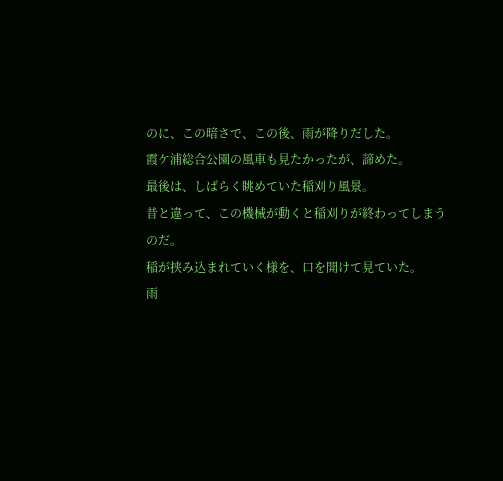のに、この暗さで、この後、雨が降りだした。
霞ケ浦総合公園の風車も見たかったが、諦めた。
最後は、しばらく眺めていた稲刈り風景。
昔と違って、この機械が動くと稲刈りが終わってしまうのだ。
稲が挟み込まれていく様を、口を開けて見ていた。
雨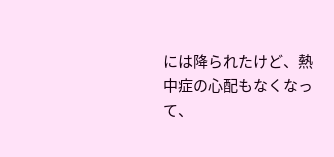には降られたけど、熱中症の心配もなくなって、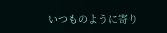いつものように寄り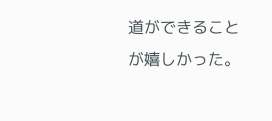道ができることが嬉しかった。